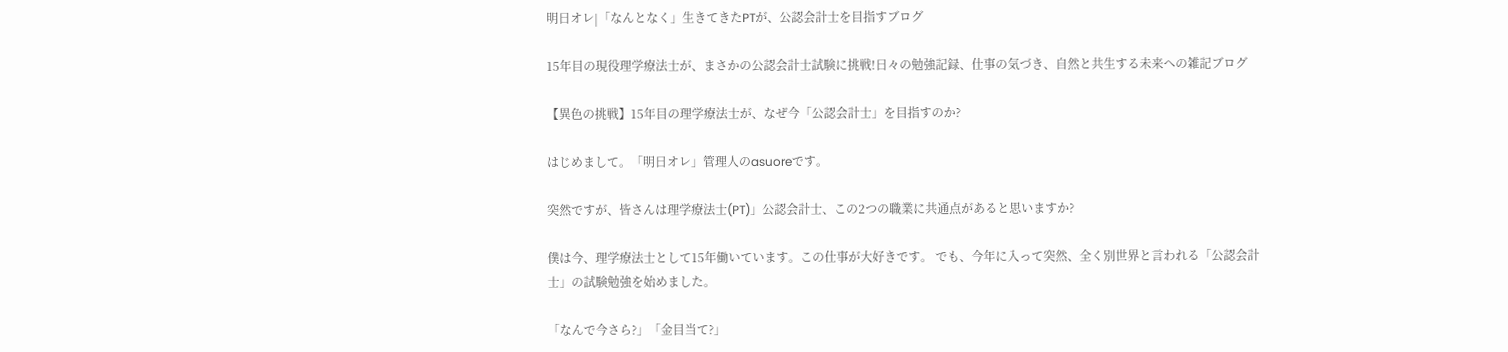明日オレ|「なんとなく」生きてきたPTが、公認会計士を目指すブログ

15年目の現役理学療法士が、まさかの公認会計士試験に挑戦!日々の勉強記録、仕事の気づき、自然と共生する未来への雑記ブログ

【異色の挑戦】15年目の理学療法士が、なぜ今「公認会計士」を目指すのか?

はじめまして。「明日オレ」管理人のasuoreです。

突然ですが、皆さんは理学療法士(PT)」公認会計士、この2つの職業に共通点があると思いますか?

僕は今、理学療法士として15年働いています。この仕事が大好きです。 でも、今年に入って突然、全く別世界と言われる「公認会計士」の試験勉強を始めました。

「なんで今さら?」「金目当て?」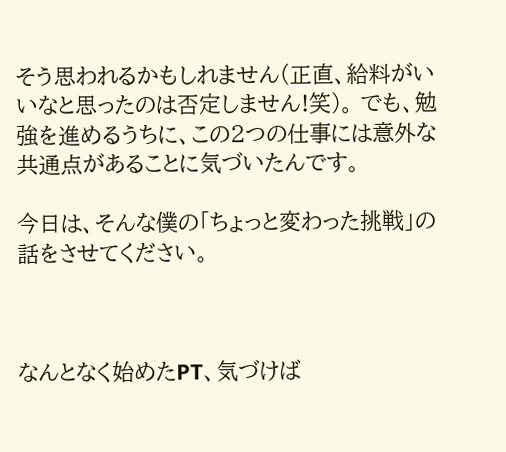そう思われるかもしれません(正直、給料がいいなと思ったのは否定しません!笑)。 でも、勉強を進めるうちに、この2つの仕事には意外な共通点があることに気づいたんです。

今日は、そんな僕の「ちょっと変わった挑戦」の話をさせてください。



なんとなく始めたPT、気づけば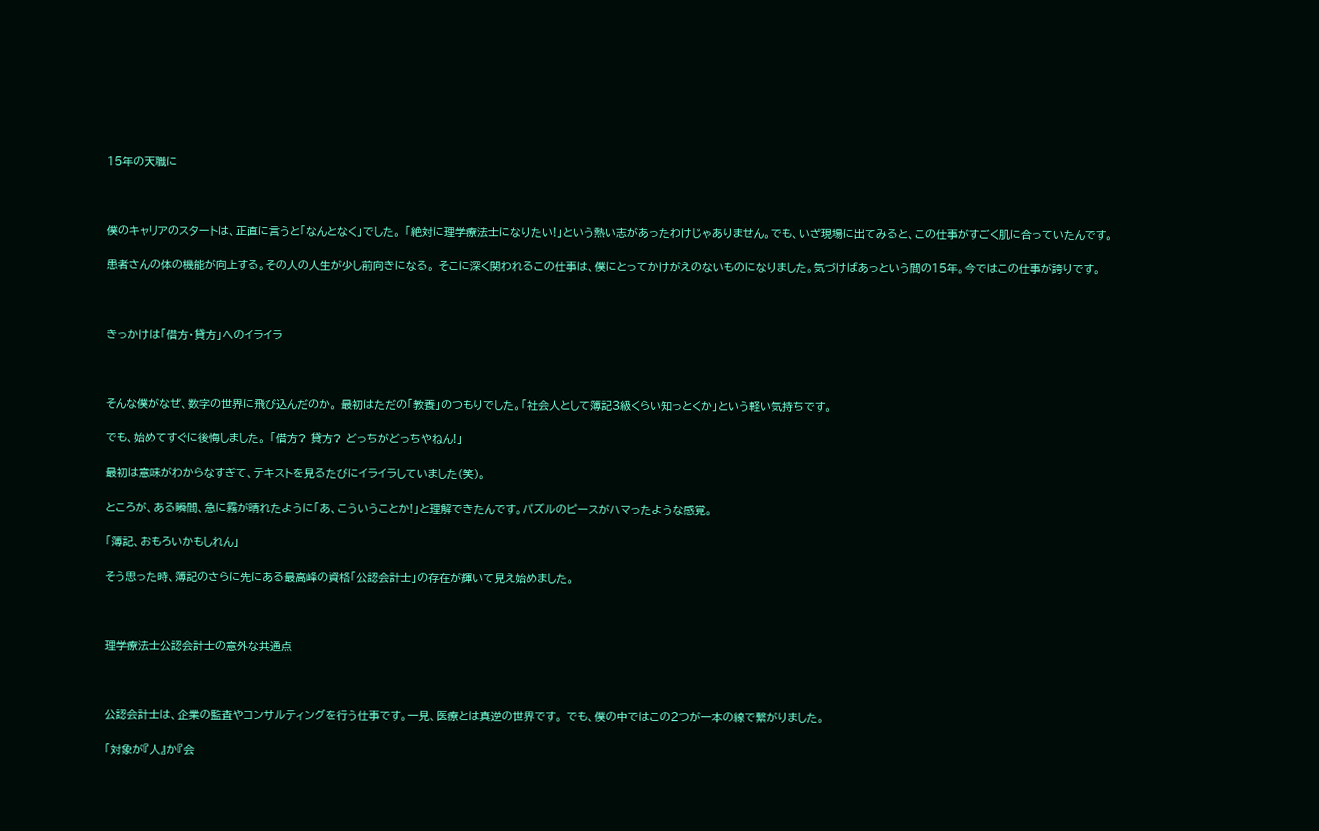15年の天職に



僕のキャリアのスタートは、正直に言うと「なんとなく」でした。 「絶対に理学療法士になりたい!」という熱い志があったわけじゃありません。でも、いざ現場に出てみると、この仕事がすごく肌に合っていたんです。

患者さんの体の機能が向上する。その人の人生が少し前向きになる。 そこに深く関われるこの仕事は、僕にとってかけがえのないものになりました。気づけばあっという間の15年。今ではこの仕事が誇りです。



きっかけは「借方・貸方」へのイライラ



そんな僕がなぜ、数字の世界に飛び込んだのか。 最初はただの「教養」のつもりでした。「社会人として簿記3級くらい知っとくか」という軽い気持ちです。

でも、始めてすぐに後悔しました。 「借方? 貸方? どっちがどっちやねん!」

最初は意味がわからなすぎて、テキストを見るたびにイライラしていました(笑)。

ところが、ある瞬間、急に霧が晴れたように「あ、こういうことか!」と理解できたんです。パズルのピースがハマったような感覚。

「簿記、おもろいかもしれん」

そう思った時、簿記のさらに先にある最高峰の資格「公認会計士」の存在が輝いて見え始めました。



理学療法士公認会計士の意外な共通点



公認会計士は、企業の監査やコンサルティングを行う仕事です。一見、医療とは真逆の世界です。 でも、僕の中ではこの2つが一本の線で繋がりました。

「対象が『人』か『会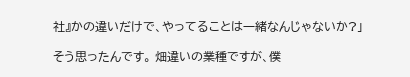社』かの違いだけで、やってることは一緒なんじゃないか?」

そう思ったんです。 畑違いの業種ですが、僕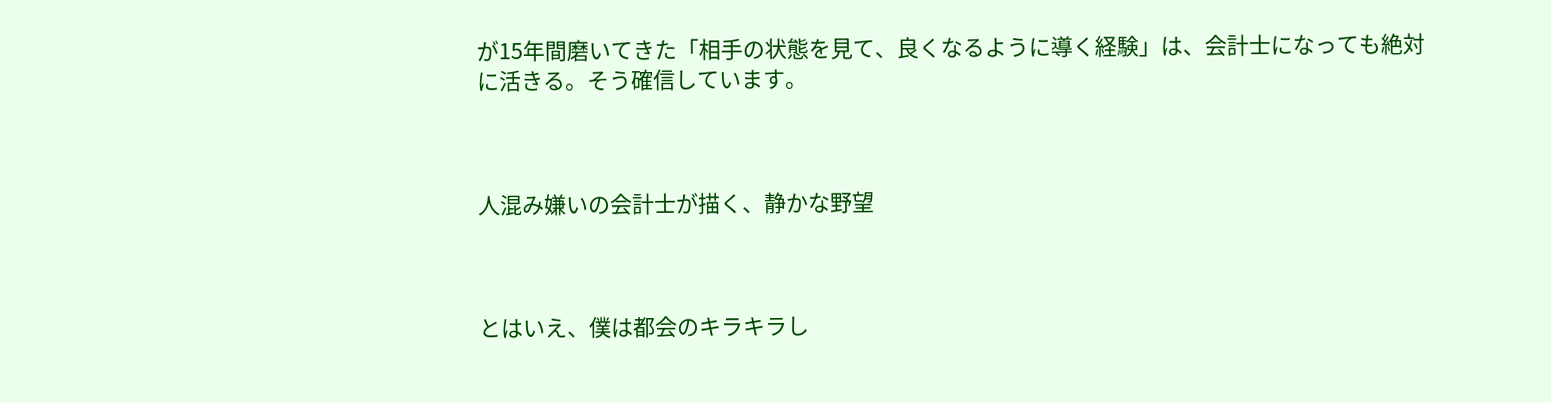が15年間磨いてきた「相手の状態を見て、良くなるように導く経験」は、会計士になっても絶対に活きる。そう確信しています。



人混み嫌いの会計士が描く、静かな野望



とはいえ、僕は都会のキラキラし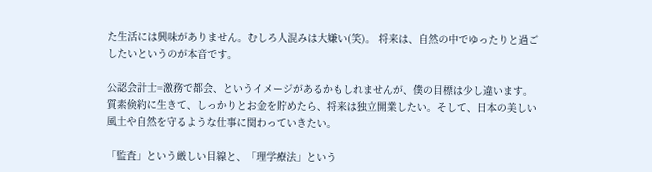た生活には興味がありません。むしろ人混みは大嫌い(笑)。 将来は、自然の中でゆったりと過ごしたいというのが本音です。

公認会計士=激務で都会、というイメージがあるかもしれませんが、僕の目標は少し違います。 質素倹約に生きて、しっかりとお金を貯めたら、将来は独立開業したい。そして、日本の美しい風土や自然を守るような仕事に関わっていきたい。

「監査」という厳しい目線と、「理学療法」という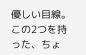優しい目線。 この2つを持った、ちょ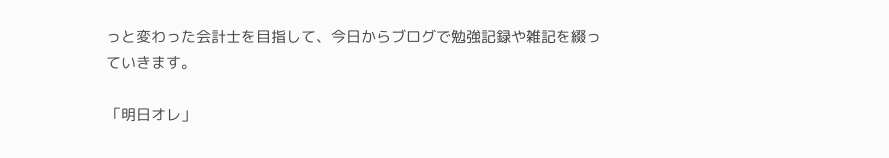っと変わった会計士を目指して、今日からブログで勉強記録や雑記を綴っていきます。

「明日オレ」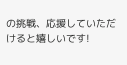の挑戦、応援していただけると嬉しいです!